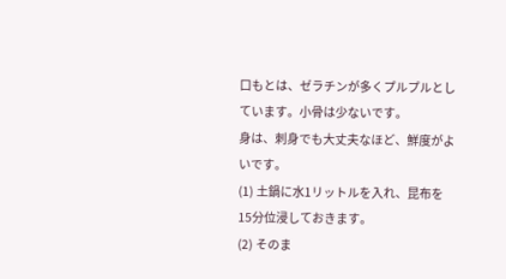口もとは、ゼラチンが多くプルプルとしています。小骨は少ないです。
身は、刺身でも大丈夫なほど、鮮度がよいです。
(1) 土鍋に水1リットルを入れ、昆布を15分位浸しておきます。
(2) そのま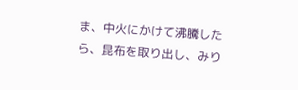ま、中火にかけて沸騰したら、昆布を取り出し、みり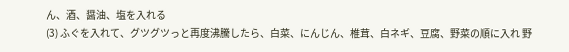ん、酒、醤油、塩を入れる
(3) ふぐを入れて、グツグツっと再度沸騰したら、白菜、にんじん、椎茸、白ネギ、豆腐、野菜の順に入れ 野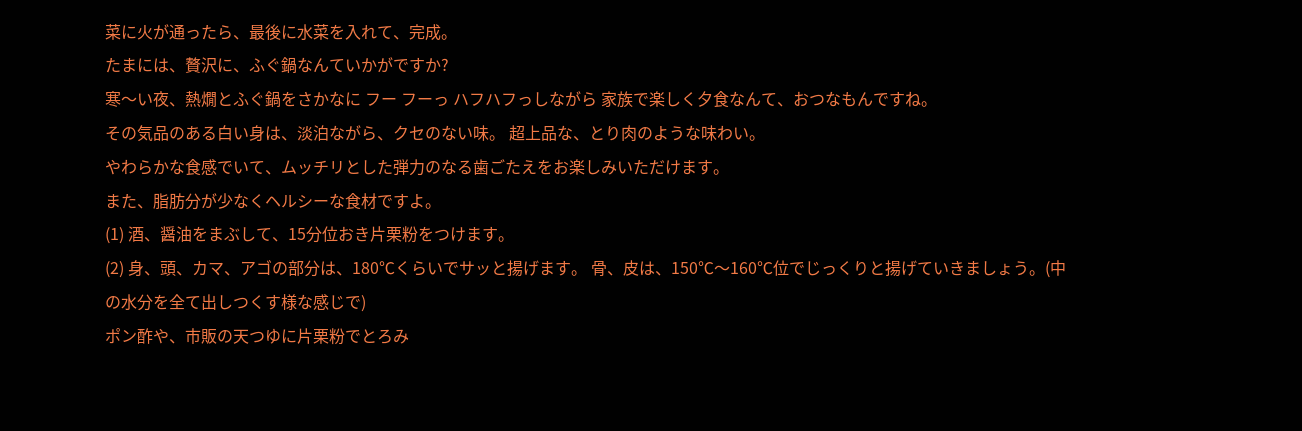菜に火が通ったら、最後に水菜を入れて、完成。
たまには、贅沢に、ふぐ鍋なんていかがですか?
寒〜い夜、熱燗とふぐ鍋をさかなに フー フーっ ハフハフっしながら 家族で楽しく夕食なんて、おつなもんですね。
その気品のある白い身は、淡泊ながら、クセのない味。 超上品な、とり肉のような味わい。
やわらかな食感でいて、ムッチリとした弾力のなる歯ごたえをお楽しみいただけます。
また、脂肪分が少なくヘルシーな食材ですよ。
(1) 酒、醤油をまぶして、15分位おき片栗粉をつけます。
(2) 身、頭、カマ、アゴの部分は、180℃くらいでサッと揚げます。 骨、皮は、150℃〜160℃位でじっくりと揚げていきましょう。(中の水分を全て出しつくす様な感じで)
ポン酢や、市販の天つゆに片栗粉でとろみ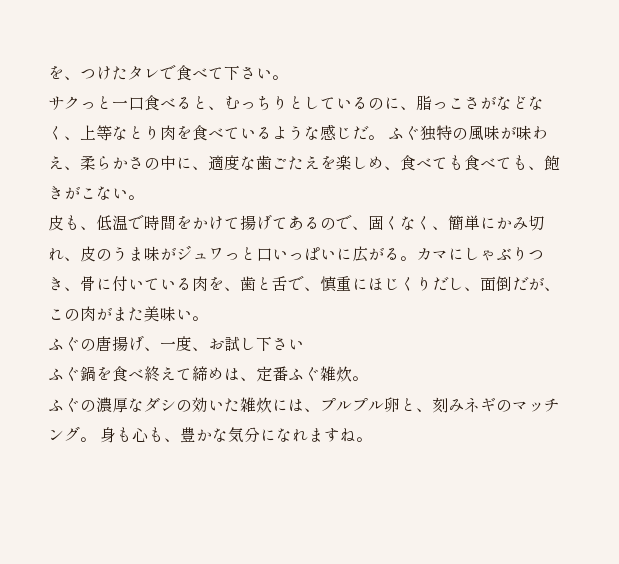を、つけたタレで食べて下さい。
サクっと一口食べると、むっちりとしているのに、脂っこさがなどなく、上等なとり肉を食べているような感じだ。 ふぐ独特の風味が味わえ、柔らかさの中に、適度な歯ごたえを楽しめ、食べても食べても、飽きがこない。
皮も、低温で時間をかけて揚げてあるので、固くなく、簡単にかみ切れ、皮のうま味がジュワっと口いっぱいに広がる。カマにしゃぶりつき、骨に付いている肉を、歯と舌で、慎重にほじくりだし、面倒だが、この肉がまた美味い。
ふぐの唐揚げ、一度、お試し下さい
ふぐ鍋を食べ終えて締めは、定番ふぐ雑炊。
ふぐの濃厚なダシの効いた雑炊には、プルプル卵と、刻みネギのマッチング。 身も心も、豊かな気分になれますね。